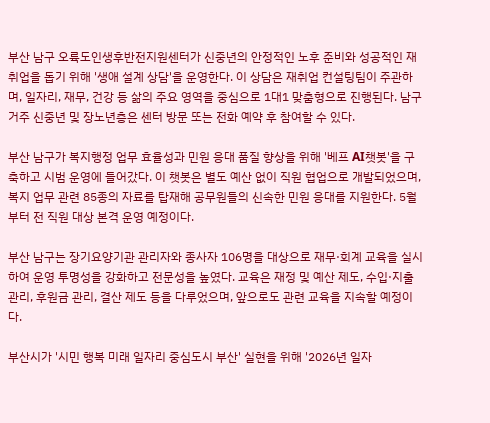부산 남구 오륙도인생후반전지원센터가 신중년의 안정적인 노후 준비와 성공적인 재취업을 돕기 위해 '생애 설계 상담'을 운영한다. 이 상담은 재취업 컨설팅팀이 주관하며, 일자리, 재무, 건강 등 삶의 주요 영역을 중심으로 1대1 맞춤형으로 진행된다. 남구 거주 신중년 및 장노년층은 센터 방문 또는 전화 예약 후 참여할 수 있다.

부산 남구가 복지행정 업무 효율성과 민원 응대 품질 향상을 위해 '베프 AI챗봇'을 구축하고 시범 운영에 들어갔다. 이 챗봇은 별도 예산 없이 직원 협업으로 개발되었으며, 복지 업무 관련 85종의 자료를 탑재해 공무원들의 신속한 민원 응대를 지원한다. 5월부터 전 직원 대상 본격 운영 예정이다.

부산 남구는 장기요양기관 관리자와 종사자 106명을 대상으로 재무·회계 교육을 실시하여 운영 투명성을 강화하고 전문성을 높였다. 교육은 재정 및 예산 제도, 수입·지출 관리, 후원금 관리, 결산 제도 등을 다루었으며, 앞으로도 관련 교육을 지속할 예정이다.

부산시가 '시민 행복 미래 일자리 중심도시 부산' 실현을 위해 '2026년 일자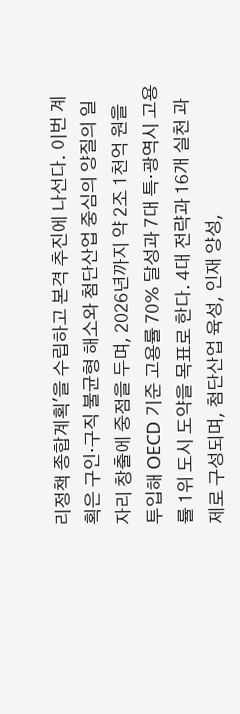리정책 종합계획'을 수립하고 본격 추진에 나선다. 이번 계획은 구인·구직 불균형 해소와 첨단산업 중심의 양질의 일자리 창출에 중점을 두며, 2026년까지 약 2조 1천억 원을 투입해 OECD 기준 고용률 70% 달성과 7대 특·광역시 고용률 1위 도시 도약을 목표로 한다. 4대 전략과 16개 실천 과제로 구성되며, 첨단산업 육성, 인재 양성,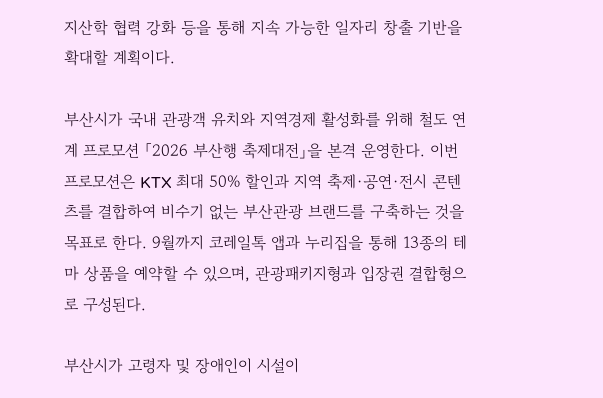지산학 협력 강화 등을 통해 지속 가능한 일자리 창출 기반을 확대할 계획이다.

부산시가 국내 관광객 유치와 지역경제 활성화를 위해 철도 연계 프로모션 「2026 부산행 축제대전」을 본격 운영한다. 이번 프로모션은 KTX 최대 50% 할인과 지역 축제·공연·전시 콘텐츠를 결합하여 비수기 없는 부산관광 브랜드를 구축하는 것을 목표로 한다. 9월까지 코레일톡 앱과 누리집을 통해 13종의 테마 상품을 예약할 수 있으며, 관광패키지형과 입장권 결합형으로 구성된다.

부산시가 고령자 및 장애인이 시설이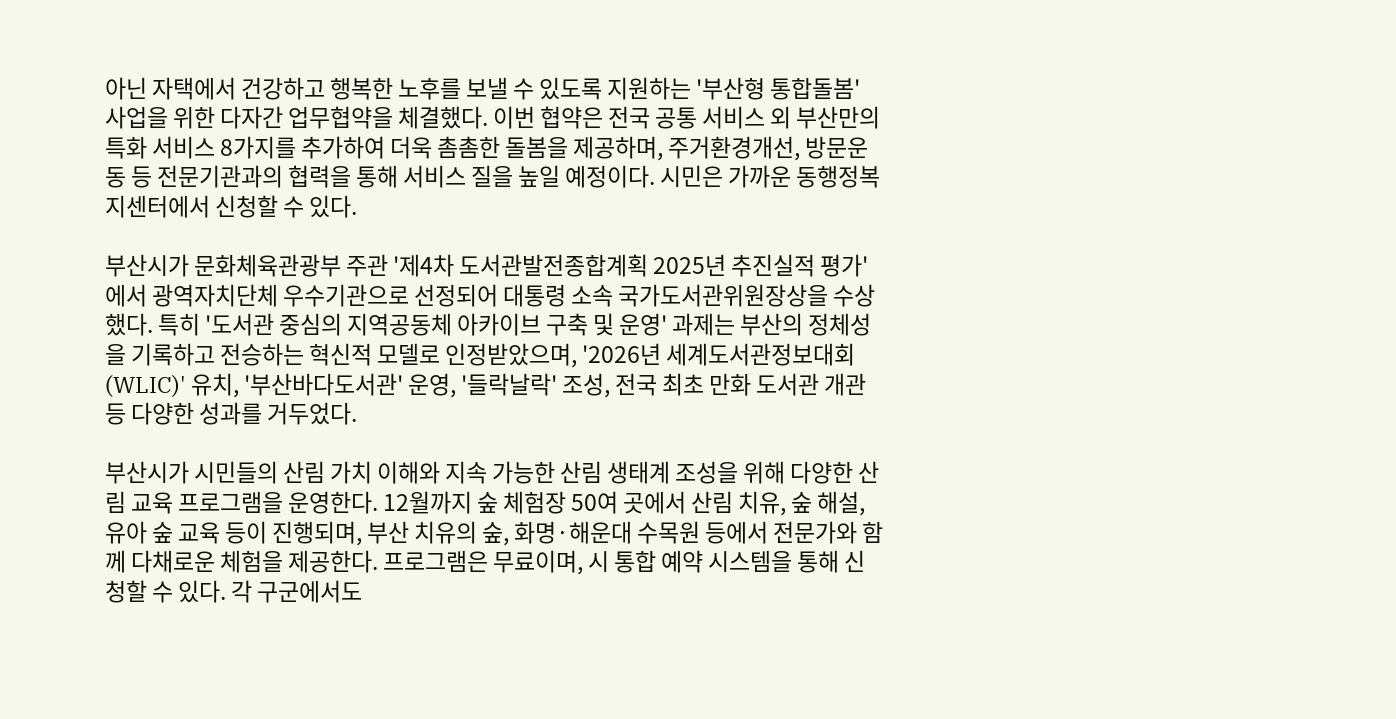아닌 자택에서 건강하고 행복한 노후를 보낼 수 있도록 지원하는 '부산형 통합돌봄' 사업을 위한 다자간 업무협약을 체결했다. 이번 협약은 전국 공통 서비스 외 부산만의 특화 서비스 8가지를 추가하여 더욱 촘촘한 돌봄을 제공하며, 주거환경개선, 방문운동 등 전문기관과의 협력을 통해 서비스 질을 높일 예정이다. 시민은 가까운 동행정복지센터에서 신청할 수 있다.

부산시가 문화체육관광부 주관 '제4차 도서관발전종합계획 2025년 추진실적 평가'에서 광역자치단체 우수기관으로 선정되어 대통령 소속 국가도서관위원장상을 수상했다. 특히 '도서관 중심의 지역공동체 아카이브 구축 및 운영' 과제는 부산의 정체성을 기록하고 전승하는 혁신적 모델로 인정받았으며, '2026년 세계도서관정보대회(WLIC)' 유치, '부산바다도서관' 운영, '들락날락' 조성, 전국 최초 만화 도서관 개관 등 다양한 성과를 거두었다.

부산시가 시민들의 산림 가치 이해와 지속 가능한 산림 생태계 조성을 위해 다양한 산림 교육 프로그램을 운영한다. 12월까지 숲 체험장 50여 곳에서 산림 치유, 숲 해설, 유아 숲 교육 등이 진행되며, 부산 치유의 숲, 화명·해운대 수목원 등에서 전문가와 함께 다채로운 체험을 제공한다. 프로그램은 무료이며, 시 통합 예약 시스템을 통해 신청할 수 있다. 각 구군에서도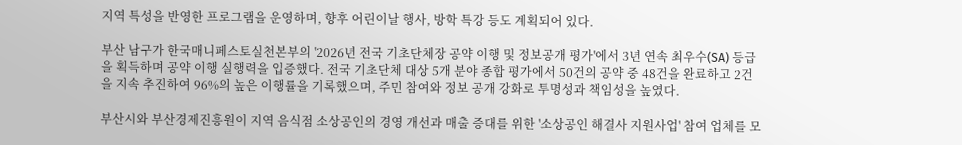지역 특성을 반영한 프로그램을 운영하며, 향후 어린이날 행사, 방학 특강 등도 계획되어 있다.

부산 남구가 한국매니페스토실천본부의 '2026년 전국 기초단체장 공약 이행 및 정보공개 평가'에서 3년 연속 최우수(SA) 등급을 획득하며 공약 이행 실행력을 입증했다. 전국 기초단체 대상 5개 분야 종합 평가에서 50건의 공약 중 48건을 완료하고 2건을 지속 추진하여 96%의 높은 이행률을 기록했으며, 주민 참여와 정보 공개 강화로 투명성과 책임성을 높였다.

부산시와 부산경제진흥원이 지역 음식점 소상공인의 경영 개선과 매출 증대를 위한 '소상공인 해결사 지원사업' 참여 업체를 모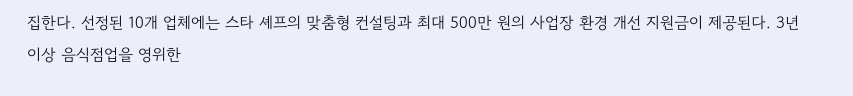집한다. 선정된 10개 업체에는 스타 셰프의 맞춤형 컨설팅과 최대 500만 원의 사업장 환경 개선 지원금이 제공된다. 3년 이상 음식점업을 영위한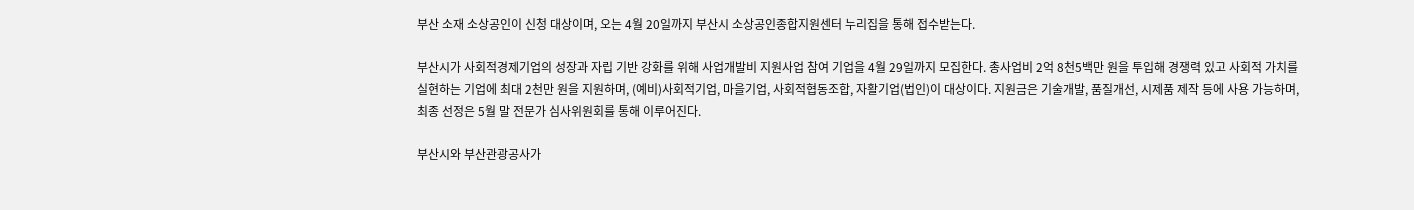부산 소재 소상공인이 신청 대상이며, 오는 4월 20일까지 부산시 소상공인종합지원센터 누리집을 통해 접수받는다.

부산시가 사회적경제기업의 성장과 자립 기반 강화를 위해 사업개발비 지원사업 참여 기업을 4월 29일까지 모집한다. 총사업비 2억 8천5백만 원을 투입해 경쟁력 있고 사회적 가치를 실현하는 기업에 최대 2천만 원을 지원하며, (예비)사회적기업, 마을기업, 사회적협동조합, 자활기업(법인)이 대상이다. 지원금은 기술개발, 품질개선, 시제품 제작 등에 사용 가능하며, 최종 선정은 5월 말 전문가 심사위원회를 통해 이루어진다.

부산시와 부산관광공사가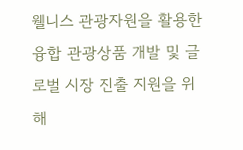웰니스 관광자원을 활용한 융합 관광상품 개발 및 글로벌 시장 진출 지원을 위해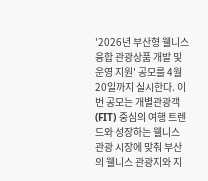'2026년 부산형 웰니스 융합 관광상품 개발 및 운영 지원' 공모를 4월 20일까지 실시한다. 이번 공모는 개별관광객(FIT) 중심의 여행 트렌드와 성장하는 웰니스 관광 시장에 맞춰 부산의 웰니스 관광지와 지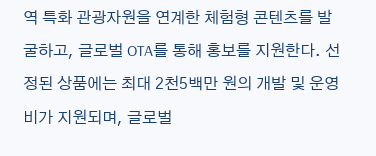역 특화 관광자원을 연계한 체험형 콘텐츠를 발굴하고, 글로벌 OTA를 통해 홍보를 지원한다. 선정된 상품에는 최대 2천5백만 원의 개발 및 운영비가 지원되며, 글로벌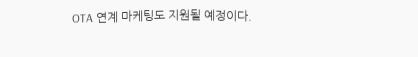OTA 연계 마케팅도 지원될 예정이다.